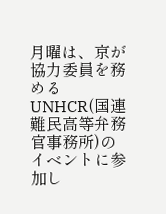月曜は、京が協力委員を務めるUNHCR(国連難民高等弁務官事務所)の
イベントに参加し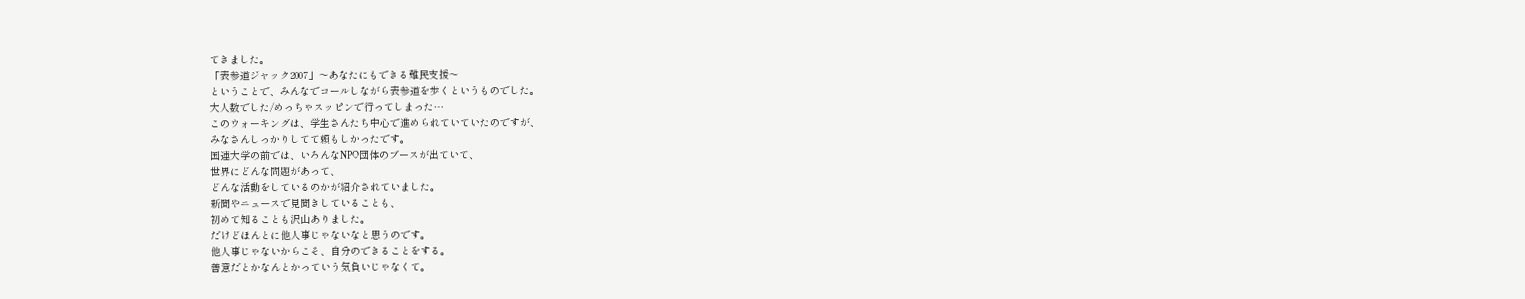てきました。
「表参道ジャック2007」〜あなたにもできる難民支援〜
ということで、みんなでコールしながら表参道を歩くというものでした。
大人数でした/めっちゃスッピンで行ってしまった…
このウォーキングは、学生さんたち中心で進められていていたのですが、
みなさんしっかりしてて頼もしかったです。
国連大学の前では、いろんなNPO団体のブースが出ていて、
世界にどんな問題があって、
どんな活動をしているのかが紹介されていました。
新聞やニュースで見聞きしていることも、
初めて知ることも沢山ありました。
だけどほんとに他人事じゃないなと思うのです。
他人事じゃないからこそ、自分のできることをする。
善意だとかなんとかっていう気負いじゃなくて。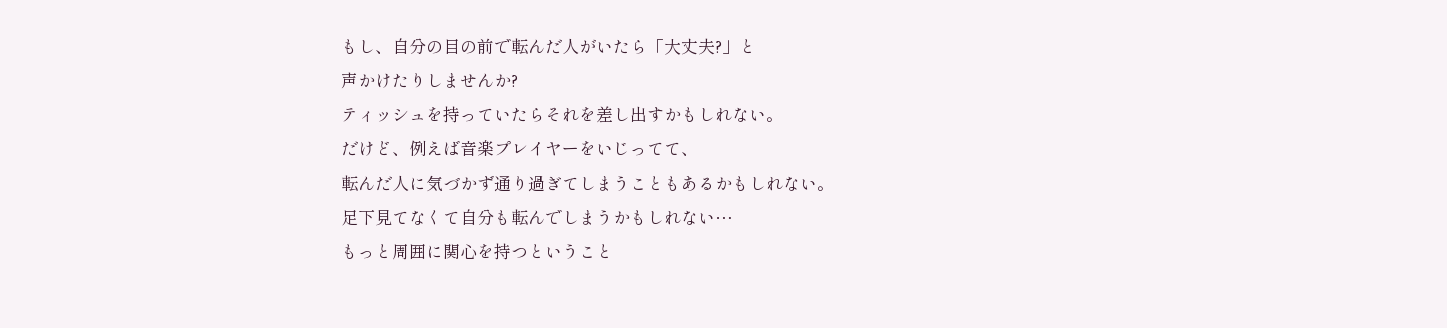もし、自分の目の前で転んだ人がいたら「大丈夫?」と
声かけたりしませんか?
ティッシュを持っていたらそれを差し出すかもしれない。
だけど、例えば音楽プレイヤーをいじってて、
転んだ人に気づかず通り過ぎてしまうこともあるかもしれない。
足下見てなくて自分も転んでしまうかもしれない…
もっと周囲に関心を持つということ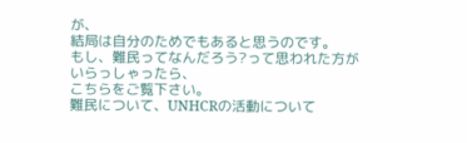が、
結局は自分のためでもあると思うのです。
もし、難民ってなんだろう?って思われた方がいらっしゃったら、
こちらをご覧下さい。
難民について、UNHCRの活動について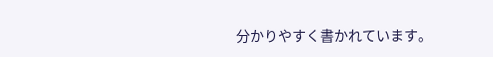分かりやすく書かれています。